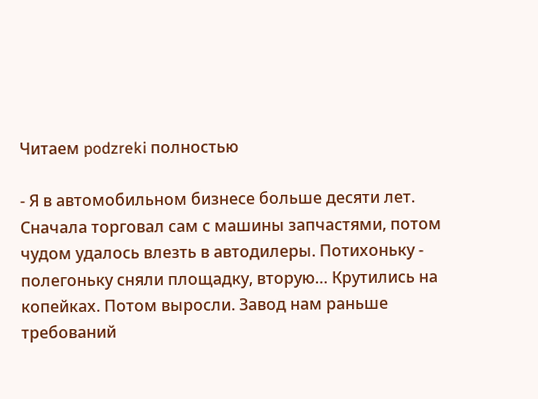Читаем podzreki полностью

- Я в автомобильном бизнесе больше десяти лет. Сначала торговал сам с машины запчастями, потом чудом удалось влезть в автодилеры. Потихоньку - полегоньку сняли площадку, вторую… Крутились на копейках. Потом выросли. Завод нам раньше требований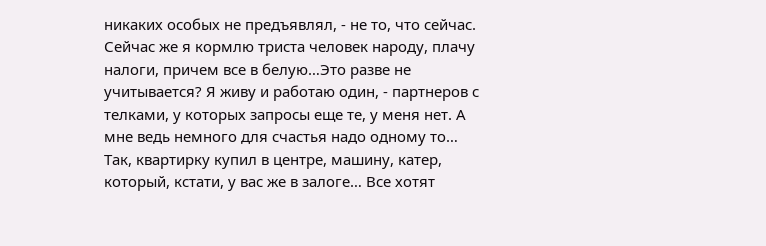никаких особых не предъявлял, - не то, что сейчас. Сейчас же я кормлю триста человек народу, плачу налоги, причем все в белую…Это разве не учитывается? Я живу и работаю один, - партнеров с телками, у которых запросы еще те, у меня нет. А мне ведь немного для счастья надо одному то… Так, квартирку купил в центре, машину, катер, который, кстати, у вас же в залоге… Все хотят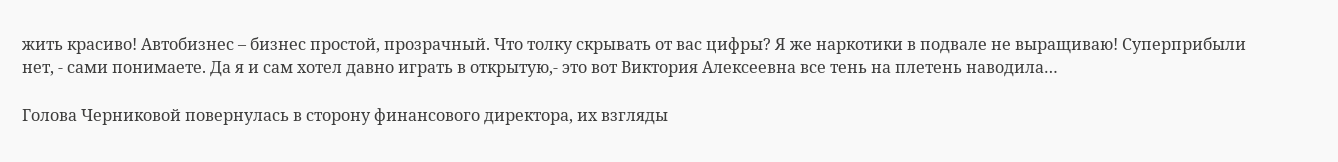жить красиво! Автобизнес – бизнес простой, прозрачный. Что толку скрывать от вас цифры? Я же наркотики в подвале не выращиваю! Суперприбыли нет, - сами понимаете. Да я и сам хотел давно играть в открытую,- это вот Виктория Алексеевна все тень на плетень наводила…

Голова Черниковой повернулась в сторону финансового директора, их взгляды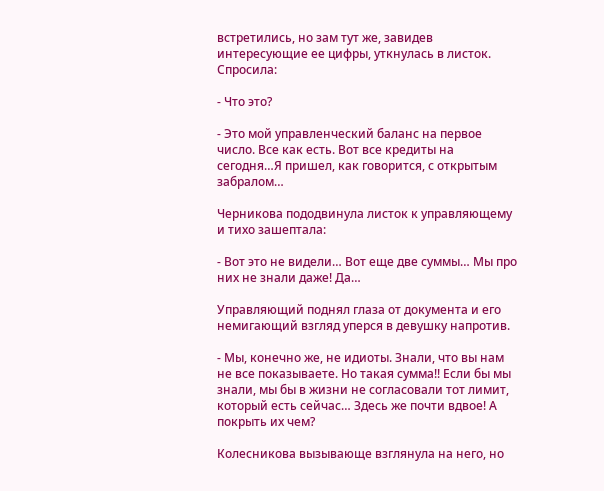встретились, но зам тут же, завидев интересующие ее цифры, уткнулась в листок. Спросила:

- Что это?

- Это мой управленческий баланс на первое число. Все как есть. Вот все кредиты на сегодня…Я пришел, как говорится, с открытым забралом…

Черникова пододвинула листок к управляющему и тихо зашептала:

- Вот это не видели… Вот еще две суммы… Мы про них не знали даже! Да…

Управляющий поднял глаза от документа и его немигающий взгляд уперся в девушку напротив.

- Мы, конечно же, не идиоты. Знали, что вы нам не все показываете. Но такая сумма!! Если бы мы знали, мы бы в жизни не согласовали тот лимит, который есть сейчас… Здесь же почти вдвое! А покрыть их чем?

Колесникова вызывающе взглянула на него, но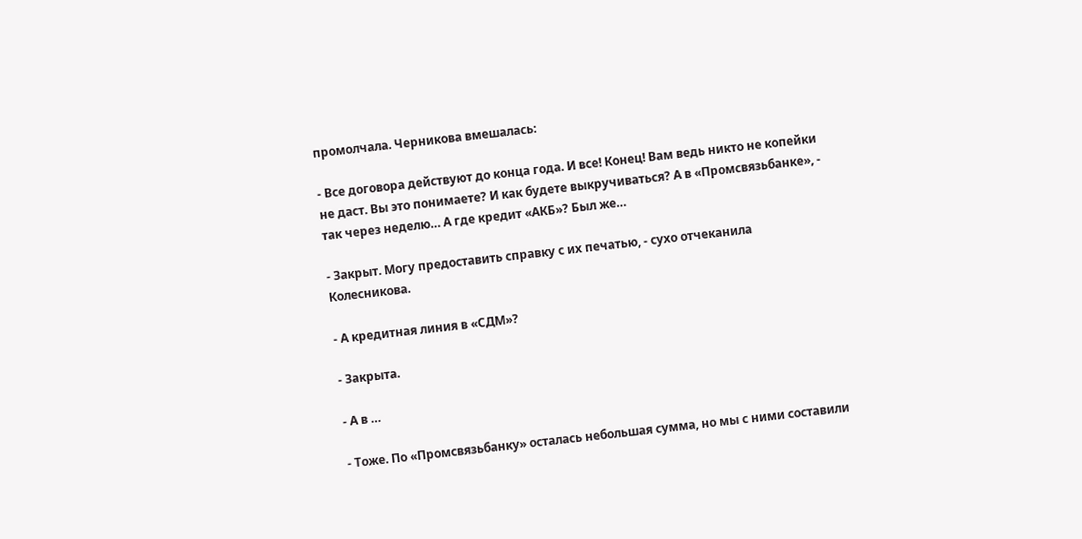промолчала. Черникова вмешалась:

- Все договора действуют до конца года. И все! Конец! Вам ведь никто не копейки не даст. Вы это понимаете? И как будете выкручиваться? А в «Промсвязьбанке», - так через неделю… А где кредит «АКБ»? Был же…

- Закрыт. Могу предоставить справку с их печатью, - сухо отчеканила Колесникова.

- А кредитная линия в «СДМ»?

- Закрыта.

- А в …

- Тоже. По «Промсвязьбанку» осталась небольшая сумма, но мы с ними составили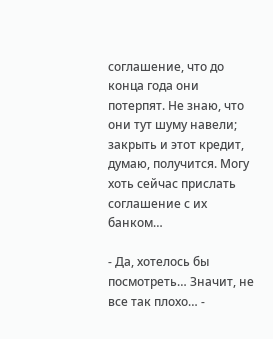соглашение, что до конца года они потерпят. Не знаю, что они тут шуму навели; закрыть и этот кредит, думаю, получится. Могу хоть сейчас прислать соглашение с их банком…

- Да, хотелось бы посмотреть… Значит, не все так плохо… -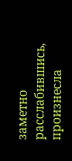заметно расслабившись, произнесла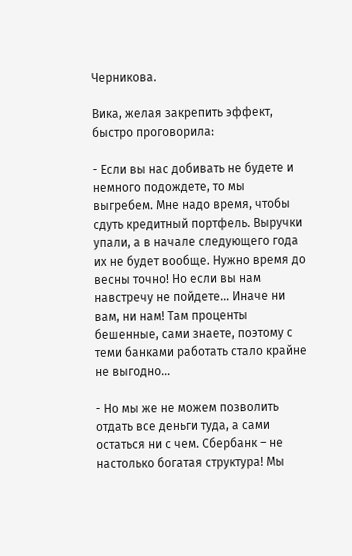Черникова.

Вика, желая закрепить эффект, быстро проговорила:

- Если вы нас добивать не будете и немного подождете, то мы выгребем. Мне надо время, чтобы сдуть кредитный портфель. Выручки упали, а в начале следующего года их не будет вообще. Нужно время до весны точно! Но если вы нам навстречу не пойдете… Иначе ни вам, ни нам! Там проценты бешенные, сами знаете, поэтому с теми банками работать стало крайне не выгодно…

- Но мы же не можем позволить отдать все деньги туда, а сами остаться ни с чем. Сбербанк – не настолько богатая структура! Мы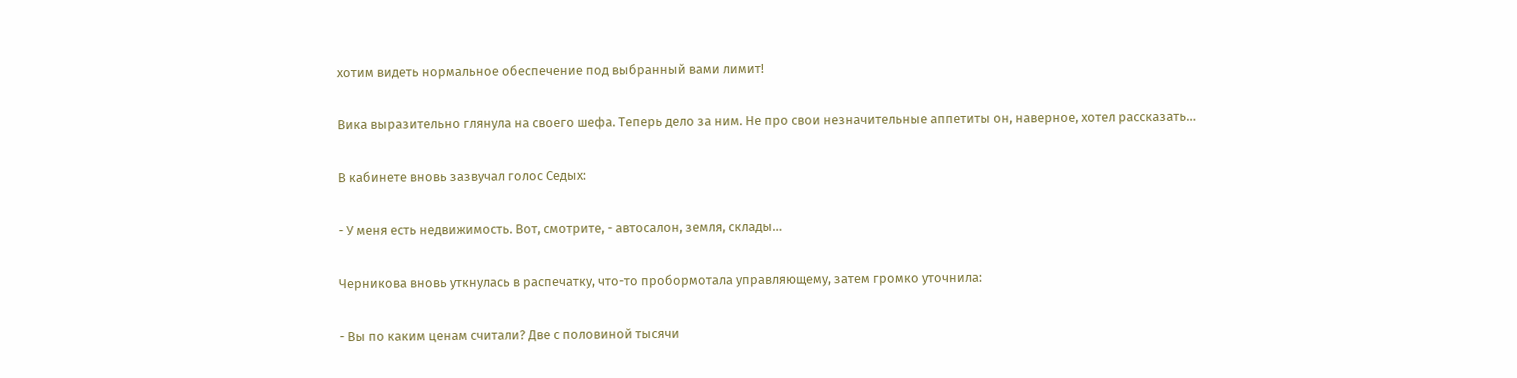хотим видеть нормальное обеспечение под выбранный вами лимит!

Вика выразительно глянула на своего шефа. Теперь дело за ним. Не про свои незначительные аппетиты он, наверное, хотел рассказать…

В кабинете вновь зазвучал голос Седых:

- У меня есть недвижимость. Вот, смотрите, - автосалон, земля, склады…

Черникова вновь уткнулась в распечатку, что-то пробормотала управляющему, затем громко уточнила:

- Вы по каким ценам считали? Две с половиной тысячи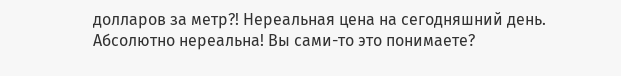долларов за метр?! Нереальная цена на сегодняшний день. Абсолютно нереальна! Вы сами-то это понимаете?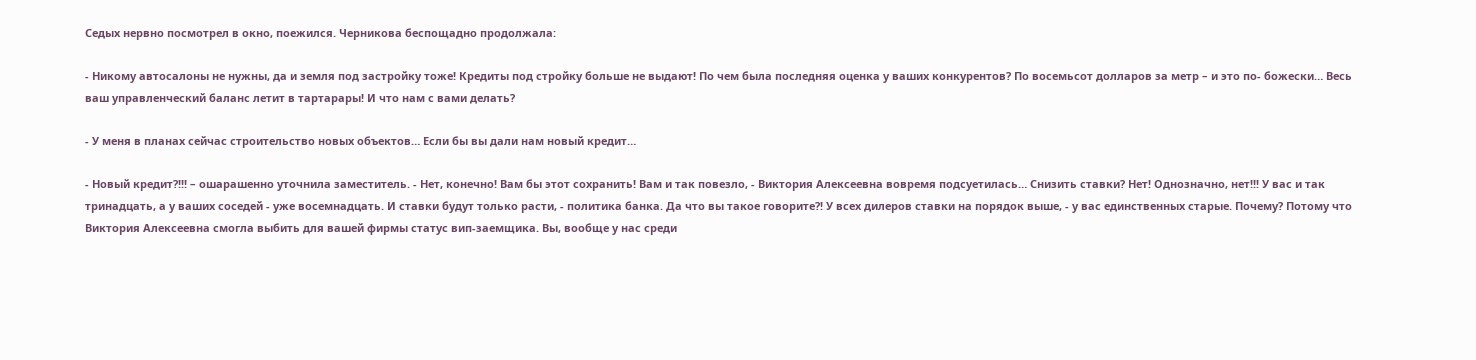Седых нервно посмотрел в окно, поежился. Черникова беспощадно продолжала:

- Никому автосалоны не нужны, да и земля под застройку тоже! Кредиты под стройку больше не выдают! По чем была последняя оценка у ваших конкурентов? По восемьсот долларов за метр – и это по- божески… Весь ваш управленческий баланс летит в тартарары! И что нам с вами делать?

- У меня в планах сейчас строительство новых объектов… Если бы вы дали нам новый кредит…

- Новый кредит?!!! – ошарашенно уточнила заместитель. - Нет, конечно! Вам бы этот сохранить! Вам и так повезло, - Виктория Алексеевна вовремя подсуетилась… Снизить ставки? Нет! Однозначно, нет!!! У вас и так тринадцать, а у ваших соседей - уже восемнадцать. И ставки будут только расти, - политика банка. Да что вы такое говорите?! У всех дилеров ставки на порядок выше, - у вас единственных старые. Почему? Потому что Виктория Алексеевна смогла выбить для вашей фирмы статус вип-заемщика. Вы, вообще у нас среди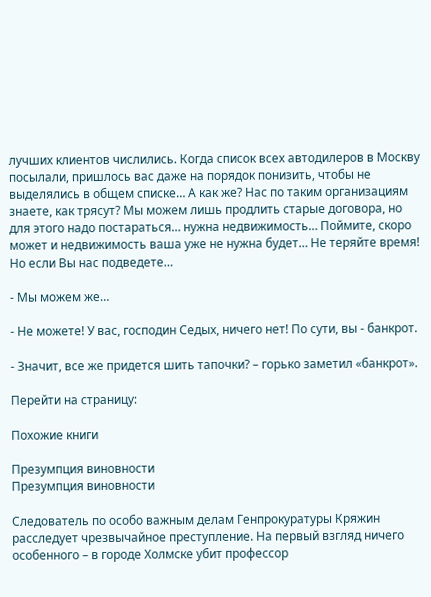лучших клиентов числились. Когда список всех автодилеров в Москву посылали, пришлось вас даже на порядок понизить, чтобы не выделялись в общем списке… А как же? Нас по таким организациям знаете, как трясут? Мы можем лишь продлить старые договора, но для этого надо постараться… нужна недвижимость… Поймите, скоро может и недвижимость ваша уже не нужна будет… Не теряйте время! Но если Вы нас подведете…

- Мы можем же…

- Не можете! У вас, господин Седых, ничего нет! По сути, вы - банкрот.

- Значит, все же придется шить тапочки? – горько заметил «банкрот».

Перейти на страницу:

Похожие книги

Презумпция виновности
Презумпция виновности

Следователь по особо важным делам Генпрокуратуры Кряжин расследует чрезвычайное преступление. На первый взгляд ничего особенного – в городе Холмске убит профессор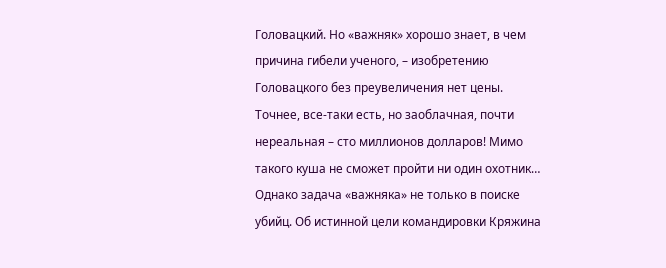Головацкий. Но «важняк» хорошо знает, в чем причина гибели ученого, – изобретению Головацкого без преувеличения нет цены. Точнее, все-таки есть, но заоблачная, почти нереальная – сто миллионов долларов! Мимо такого куша не сможет пройти ни один охотник… Однако задача «важняка» не только в поиске убийц. Об истинной цели командировки Кряжина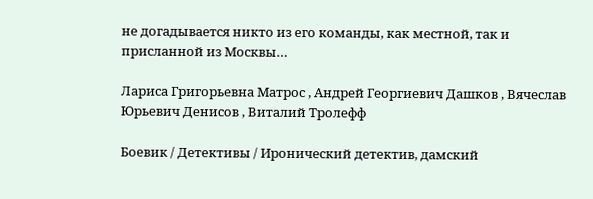не догадывается никто из его команды, как местной, так и присланной из Москвы…

Лариса Григорьевна Матрос , Андрей Георгиевич Дашков , Вячеслав Юрьевич Денисов , Виталий Тролефф

Боевик / Детективы / Иронический детектив, дамский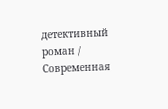детективный роман / Современная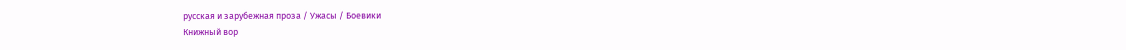русская и зарубежная проза / Ужасы / Боевики
Книжный вор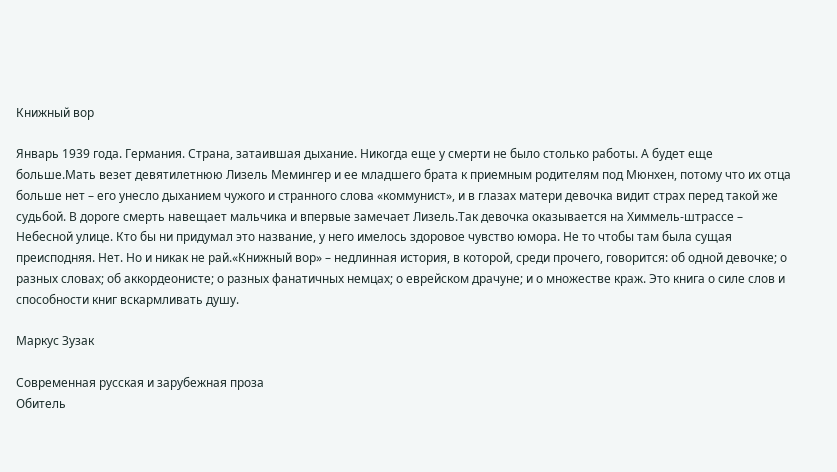Книжный вор

Январь 1939 года. Германия. Страна, затаившая дыхание. Никогда еще у смерти не было столько работы. А будет еще больше.Мать везет девятилетнюю Лизель Мемингер и ее младшего брата к приемным родителям под Мюнхен, потому что их отца больше нет – его унесло дыханием чужого и странного слова «коммунист», и в глазах матери девочка видит страх перед такой же судьбой. В дороге смерть навещает мальчика и впервые замечает Лизель.Так девочка оказывается на Химмель-штрассе – Небесной улице. Кто бы ни придумал это название, у него имелось здоровое чувство юмора. Не то чтобы там была сущая преисподняя. Нет. Но и никак не рай.«Книжный вор» – недлинная история, в которой, среди прочего, говорится: об одной девочке; о разных словах; об аккордеонисте; о разных фанатичных немцах; о еврейском драчуне; и о множестве краж. Это книга о силе слов и способности книг вскармливать душу.

Маркус Зузак

Современная русская и зарубежная проза
Обитель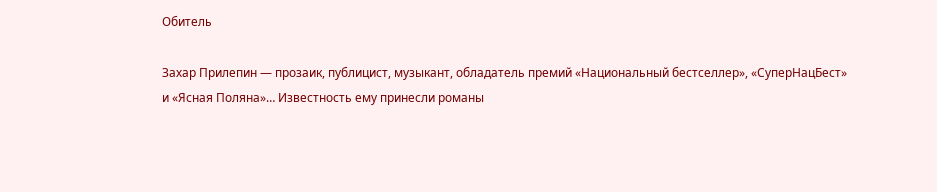Обитель

Захар Прилепин — прозаик, публицист, музыкант, обладатель премий «Национальный бестселлер», «СуперНацБест» и «Ясная Поляна»… Известность ему принесли романы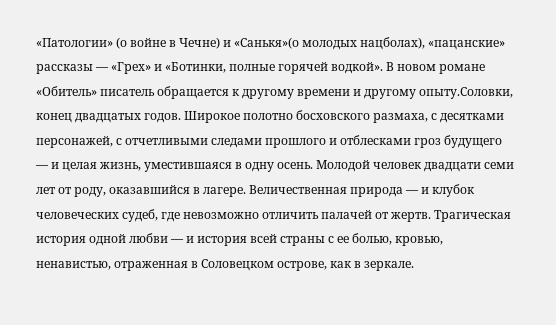«Патологии» (о войне в Чечне) и «Санькя»(о молодых нацболах), «пацанские» рассказы — «Грех» и «Ботинки, полные горячей водкой». В новом романе «Обитель» писатель обращается к другому времени и другому опыту.Соловки, конец двадцатых годов. Широкое полотно босховского размаха, с десятками персонажей, с отчетливыми следами прошлого и отблесками гроз будущего — и целая жизнь, уместившаяся в одну осень. Молодой человек двадцати семи лет от роду, оказавшийся в лагере. Величественная природа — и клубок человеческих судеб, где невозможно отличить палачей от жертв. Трагическая история одной любви — и история всей страны с ее болью, кровью, ненавистью, отраженная в Соловецком острове, как в зеркале.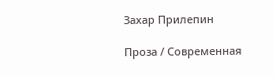Захар Прилепин

Проза / Современная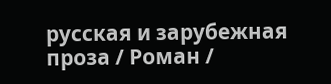русская и зарубежная проза / Роман /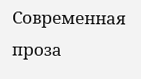Современная проза